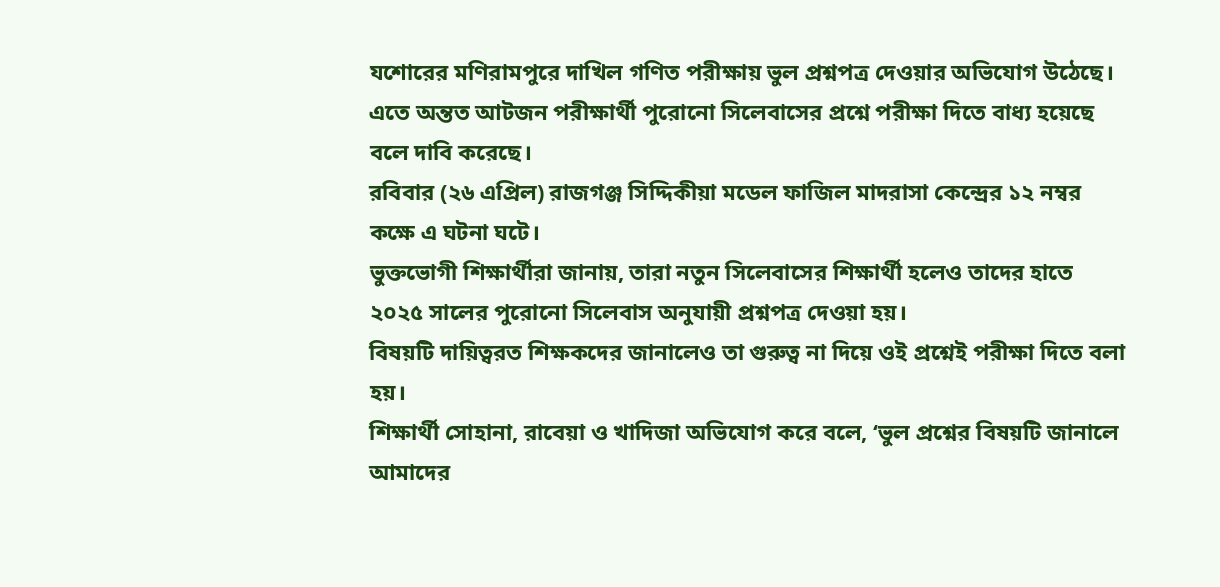যশোরের মণিরামপুরে দাখিল গণিত পরীক্ষায় ভুল প্রশ্নপত্র দেওয়ার অভিযোগ উঠেছে। এতে অন্তত আটজন পরীক্ষার্থী পুরোনো সিলেবাসের প্রশ্নে পরীক্ষা দিতে বাধ্য হয়েছে বলে দাবি করেছে।
রবিবার (২৬ এপ্রিল) রাজগঞ্জ সিদ্দিকীয়া মডেল ফাজিল মাদরাসা কেন্দ্রের ১২ নম্বর কক্ষে এ ঘটনা ঘটে।
ভুক্তভোগী শিক্ষার্থীরা জানায়, তারা নতুন সিলেবাসের শিক্ষার্থী হলেও তাদের হাতে ২০২৫ সালের পুরোনো সিলেবাস অনুযায়ী প্রশ্নপত্র দেওয়া হয়।
বিষয়টি দায়িত্বরত শিক্ষকদের জানালেও তা গুরুত্ব না দিয়ে ওই প্রশ্নেই পরীক্ষা দিতে বলা হয়।
শিক্ষার্থী সোহানা, রাবেয়া ও খাদিজা অভিযোগ করে বলে, ‘ভুল প্রশ্নের বিষয়টি জানালে আমাদের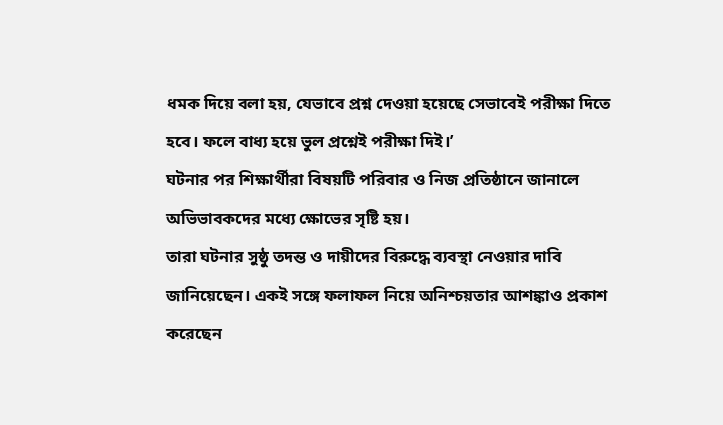ধমক দিয়ে বলা হয়, যেভাবে প্রশ্ন দেওয়া হয়েছে সেভাবেই পরীক্ষা দিতে হবে। ফলে বাধ্য হয়ে ভুল প্রশ্নেই পরীক্ষা দিই।’
ঘটনার পর শিক্ষার্থীরা বিষয়টি পরিবার ও নিজ প্রতিষ্ঠানে জানালে অভিভাবকদের মধ্যে ক্ষোভের সৃষ্টি হয়।
তারা ঘটনার সুষ্ঠু তদন্ত ও দায়ীদের বিরুদ্ধে ব্যবস্থা নেওয়ার দাবি জানিয়েছেন। একই সঙ্গে ফলাফল নিয়ে অনিশ্চয়তার আশঙ্কাও প্রকাশ করেছেন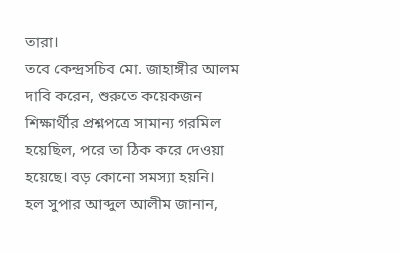তারা।
তবে কেন্দ্রসচিব মো. জাহাঙ্গীর আলম দাবি করেন, শুরুতে কয়েকজন শিক্ষার্থীর প্রশ্নপত্রে সামান্য গরমিল হয়েছিল, পরে তা ঠিক করে দেওয়া হয়েছে। বড় কোনো সমস্যা হয়নি।
হল সুপার আব্দুল আলীম জানান,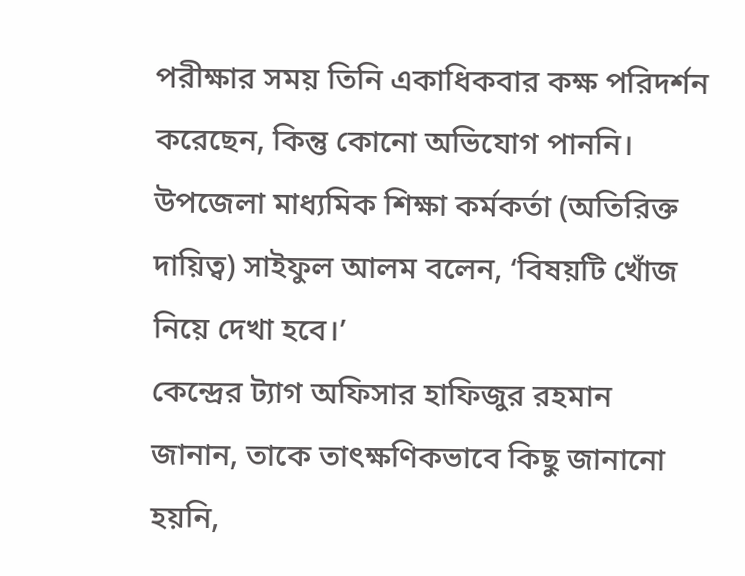পরীক্ষার সময় তিনি একাধিকবার কক্ষ পরিদর্শন করেছেন, কিন্তু কোনো অভিযোগ পাননি।
উপজেলা মাধ্যমিক শিক্ষা কর্মকর্তা (অতিরিক্ত দায়িত্ব) সাইফুল আলম বলেন, ‘বিষয়টি খোঁজ নিয়ে দেখা হবে।’
কেন্দ্রের ট্যাগ অফিসার হাফিজুর রহমান জানান, তাকে তাৎক্ষণিকভাবে কিছু জানানো হয়নি,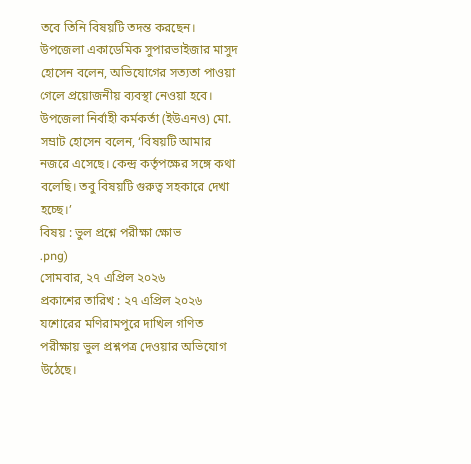তবে তিনি বিষয়টি তদন্ত করছেন।
উপজেলা একাডেমিক সুপারভাইজার মাসুদ হোসেন বলেন, অভিযোগের সত্যতা পাওয়া গেলে প্রয়োজনীয় ব্যবস্থা নেওয়া হবে।
উপজেলা নির্বাহী কর্মকর্তা (ইউএনও) মো. সম্রাট হোসেন বলেন, ‘বিষয়টি আমার নজরে এসেছে। কেন্দ্র কর্তৃপক্ষের সঙ্গে কথা বলেছি। তবু বিষয়টি গুরুত্ব সহকারে দেখা হচ্ছে।’
বিষয় : ভুল প্রশ্নে পরীক্ষা ক্ষোভ
.png)
সোমবার, ২৭ এপ্রিল ২০২৬
প্রকাশের তারিখ : ২৭ এপ্রিল ২০২৬
যশোরের মণিরামপুরে দাখিল গণিত পরীক্ষায় ভুল প্রশ্নপত্র দেওয়ার অভিযোগ উঠেছে।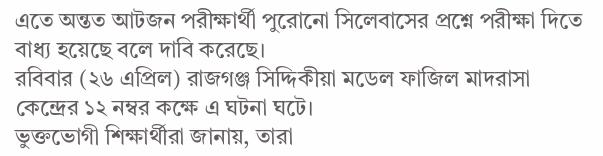এতে অন্তত আটজন পরীক্ষার্থী পুরোনো সিলেবাসের প্রশ্নে পরীক্ষা দিতে বাধ্য হয়েছে বলে দাবি করেছে।
রবিবার (২৬ এপ্রিল) রাজগঞ্জ সিদ্দিকীয়া মডেল ফাজিল মাদরাসা কেন্দ্রের ১২ নম্বর কক্ষে এ ঘটনা ঘটে।
ভুক্তভোগী শিক্ষার্থীরা জানায়, তারা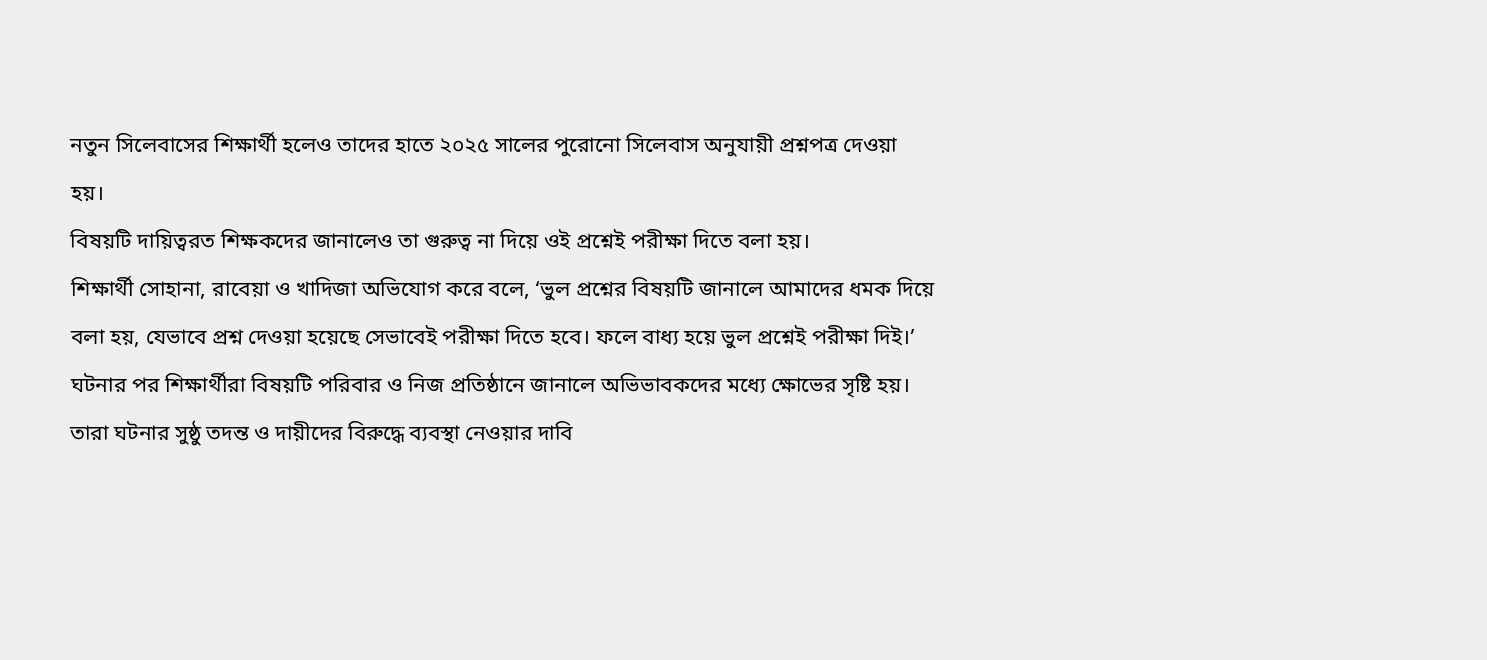নতুন সিলেবাসের শিক্ষার্থী হলেও তাদের হাতে ২০২৫ সালের পুরোনো সিলেবাস অনুযায়ী প্রশ্নপত্র দেওয়া হয়।
বিষয়টি দায়িত্বরত শিক্ষকদের জানালেও তা গুরুত্ব না দিয়ে ওই প্রশ্নেই পরীক্ষা দিতে বলা হয়।
শিক্ষার্থী সোহানা, রাবেয়া ও খাদিজা অভিযোগ করে বলে, ‘ভুল প্রশ্নের বিষয়টি জানালে আমাদের ধমক দিয়ে বলা হয়, যেভাবে প্রশ্ন দেওয়া হয়েছে সেভাবেই পরীক্ষা দিতে হবে। ফলে বাধ্য হয়ে ভুল প্রশ্নেই পরীক্ষা দিই।’
ঘটনার পর শিক্ষার্থীরা বিষয়টি পরিবার ও নিজ প্রতিষ্ঠানে জানালে অভিভাবকদের মধ্যে ক্ষোভের সৃষ্টি হয়।
তারা ঘটনার সুষ্ঠু তদন্ত ও দায়ীদের বিরুদ্ধে ব্যবস্থা নেওয়ার দাবি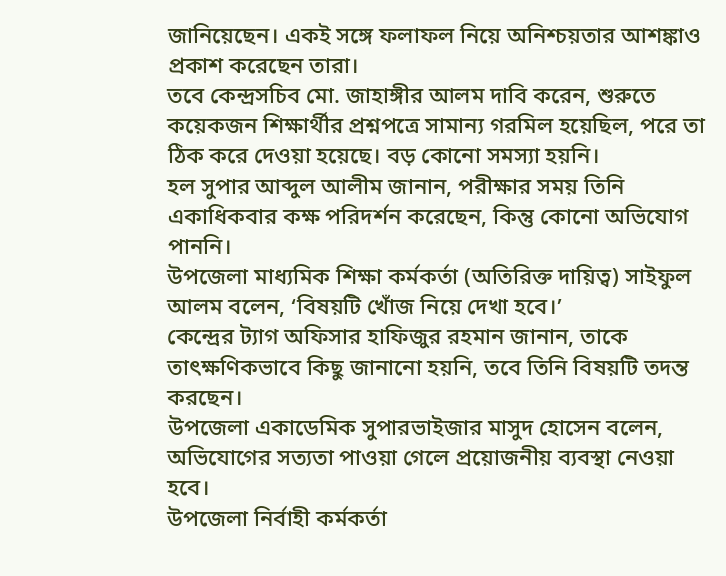জানিয়েছেন। একই সঙ্গে ফলাফল নিয়ে অনিশ্চয়তার আশঙ্কাও প্রকাশ করেছেন তারা।
তবে কেন্দ্রসচিব মো. জাহাঙ্গীর আলম দাবি করেন, শুরুতে কয়েকজন শিক্ষার্থীর প্রশ্নপত্রে সামান্য গরমিল হয়েছিল, পরে তা ঠিক করে দেওয়া হয়েছে। বড় কোনো সমস্যা হয়নি।
হল সুপার আব্দুল আলীম জানান, পরীক্ষার সময় তিনি একাধিকবার কক্ষ পরিদর্শন করেছেন, কিন্তু কোনো অভিযোগ পাননি।
উপজেলা মাধ্যমিক শিক্ষা কর্মকর্তা (অতিরিক্ত দায়িত্ব) সাইফুল আলম বলেন, ‘বিষয়টি খোঁজ নিয়ে দেখা হবে।’
কেন্দ্রের ট্যাগ অফিসার হাফিজুর রহমান জানান, তাকে তাৎক্ষণিকভাবে কিছু জানানো হয়নি, তবে তিনি বিষয়টি তদন্ত করছেন।
উপজেলা একাডেমিক সুপারভাইজার মাসুদ হোসেন বলেন, অভিযোগের সত্যতা পাওয়া গেলে প্রয়োজনীয় ব্যবস্থা নেওয়া হবে।
উপজেলা নির্বাহী কর্মকর্তা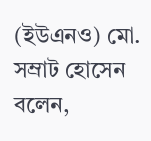(ইউএনও) মো. সম্রাট হোসেন বলেন,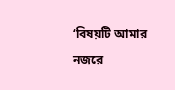‘বিষয়টি আমার নজরে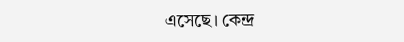এসেছে। কেন্দ্র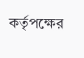কর্তৃপক্ষের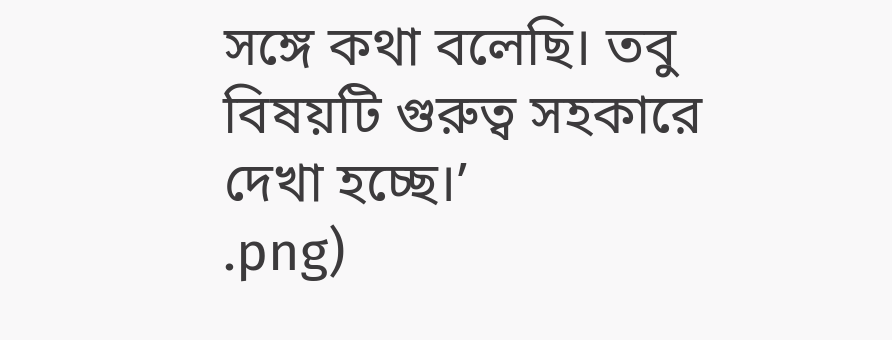সঙ্গে কথা বলেছি। তবু বিষয়টি গুরুত্ব সহকারে দেখা হচ্ছে।’
.png)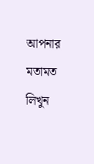আপনার মতামত লিখুন